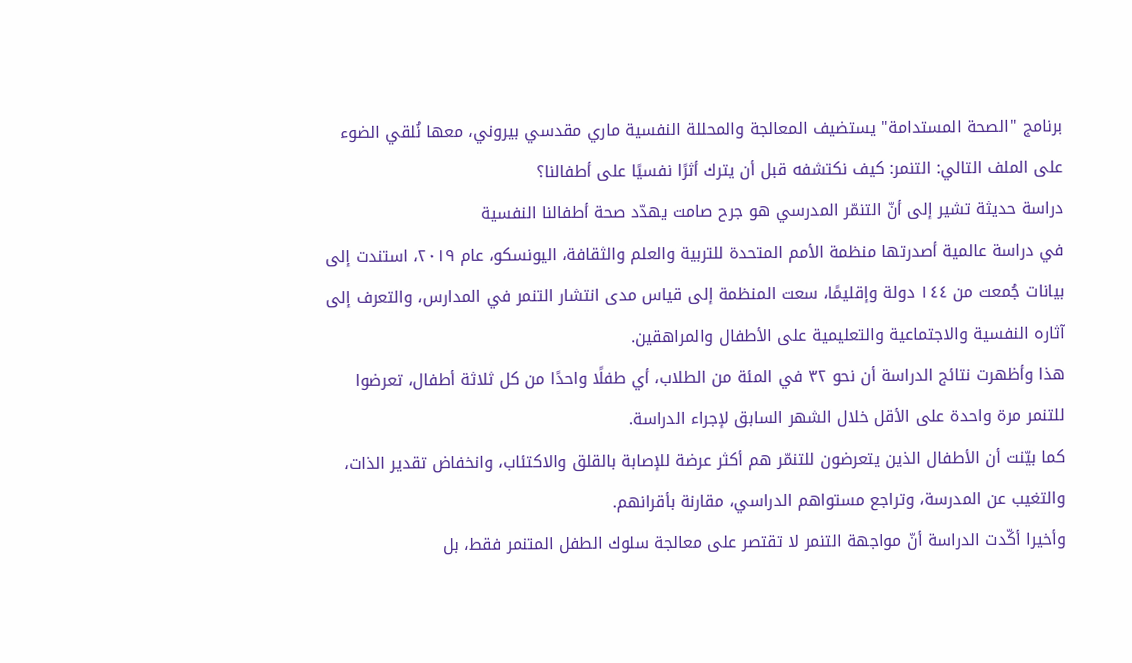برنامج "الصحة المستدامة" يستضيف المعالجة والمحللة النفسية ماري مقدسي بيروني، معها نُلقي الضوء على الملف التالي: التنمر: كيف نكتشفه قبل أن يترك أثرًا نفسيًا على أطفالنا؟
دراسة حديثة تشير إلى أنّ التنمّر المدرسي هو جرح صامت يهدّد صحة أطفالنا النفسية
في دراسة عالمية أصدرتها منظمة الأمم المتحدة للتربية والعلم والثقافة، اليونسكو، عام ٢٠١٩، استندت إلى بيانات جُمعت من ١٤٤ دولة وإقليمًا، سعت المنظمة إلى قياس مدى انتشار التنمر في المدارس، والتعرف إلى آثاره النفسية والاجتماعية والتعليمية على الأطفال والمراهقين.
هذا وأظهرت نتائج الدراسة أن نحو ٣٢ في المئة من الطلاب، أي طفلًا واحدًا من كل ثلاثة أطفال، تعرضوا للتنمر مرة واحدة على الأقل خلال الشهر السابق لإجراء الدراسة.
كما بيّنت أن الأطفال الذين يتعرضون للتنمّر هم أكثر عرضة للإصابة بالقلق والاكتئاب، وانخفاض تقدير الذات، والتغيب عن المدرسة، وتراجع مستواهم الدراسي، مقارنة بأقرانهم.
وأخيرا أكّدت الدراسة أنّ مواجهة التنمر لا تقتصر على معالجة سلوك الطفل المتنمر فقط، بل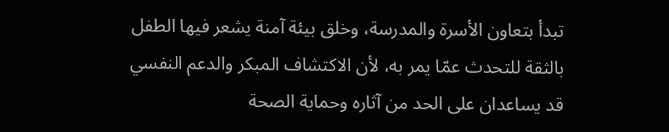تبدأ بتعاون الأسرة والمدرسة، وخلق بيئة آمنة يشعر فيها الطفل بالثقة للتحدث عمّا يمر به، لأن الاكتشاف المبكر والدعم النفسي قد يساعدان على الحد من آثاره وحماية الصحة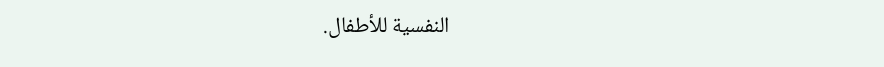النفسية للأطفال.